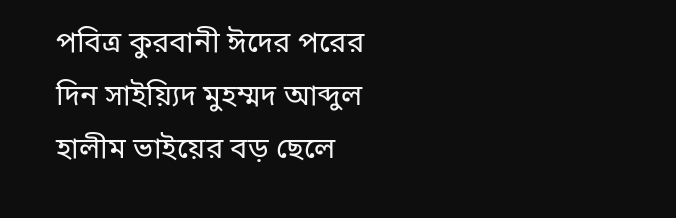পবিত্র কুরবানী ঈদের পরের দিন সাইয়্যিদ মুহম্মদ আব্দুল হালীম ভাইয়ের বড় ছেলে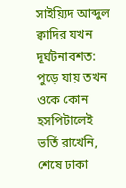সাইয়্যিদ আব্দুল ক্বাদির যখন দূর্ঘটনাবশত: পুড়ে যায় তখন ওকে কোন হসপিটালেই ভর্তি রাখেনি, শেষে ঢাকা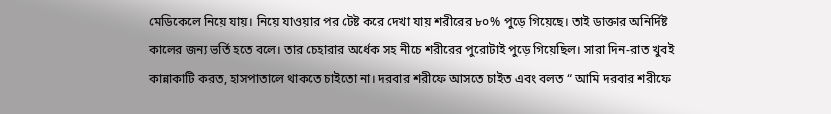মেডিকেলে নিয়ে যায়। নিয়ে যাওয়ার পর টেষ্ট করে দেখা যায় শরীরের ৮০% পুড়ে গিয়েছে। তাই ডাক্তার অনির্দিষ্ট কালের জন্য ভর্তি হতে বলে। তার চেহারার অর্ধেক সহ নীচে শরীরের পুরোটাই পুড়ে গিয়েছিল। সারা দিন-রাত খুবই কান্নাকাটি করত, হাসপাতালে থাকতে চাইতো না। দরবার শরীফে আসতে চাইত এবং বলত “ আমি দরবার শরীফে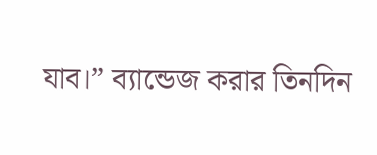যাব।” ব্যান্ডেজ করার তিনদিন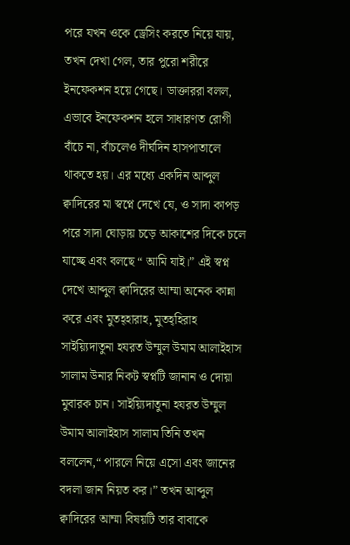পরে যখন ওকে ড্রেসিং করতে নিয়ে যায়, তখন দেখা গেল, তার পুরো শরীরে ইনফেকশন হয়ে গেছে। ডাক্তাররা বলল, এভাবে ইনফেকশন হলে সাধারণত রোগী বাঁচে না, বাঁচলেও দীর্ঘদিন হাসপাতালে থাকতে হয়। এর মধ্যে একদিন আব্দুল ক্বাদিরের মা স্বপ্নে দেখে যে, ও সাদা কাপড় পরে সাদা ঘোড়ায় চড়ে আকাশের দিকে চলে যাচ্ছে এবং বলছে “ আমি যাই।” এই স্বপ্ন দেখে আব্দুল ক্বাদিরের আম্মা অনেক কান্না করে এবং মুতহ্হারাহ, মুতহ্হিরাহ সাইয়্যিদাতুনা হযরত উম্মুল উমাম আলাইহাস সালাম উনার নিকট স্বপ্নটি জানান ও দোয়া মুবারক চান। সাইয়্যিদাতুনা হযরত উম্মুল উমাম আলাইহাস সালাম তিনি তখন বললেন,“ পারলে নিয়ে এসো এবং জানের বদলা জান নিয়ত কর।” তখন আব্দুল ক্বাদিরের আম্মা বিষয়টি তার বাবাকে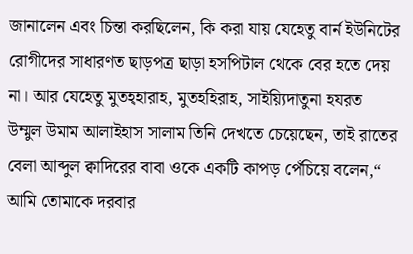জানালেন এবং চিন্তা করছিলেন, কি করা যায় যেহেতু বার্ন ইউনিটের রোগীদের সাধারণত ছাড়পত্র ছাড়া হসপিটাল থেকে বের হতে দেয় না। আর যেহেতু মুতহ্হারাহ, মুতহহিরাহ, সাইয়্যিদাতুনা হযরত উম্মুল উমাম আলাইহাস সালাম তিনি দেখতে চেয়েছেন, তাই রাতের বেলা আব্দুল ক্বাদিরের বাবা ওকে একটি কাপড় পেঁচিয়ে বলেন,“ আমি তোমাকে দরবার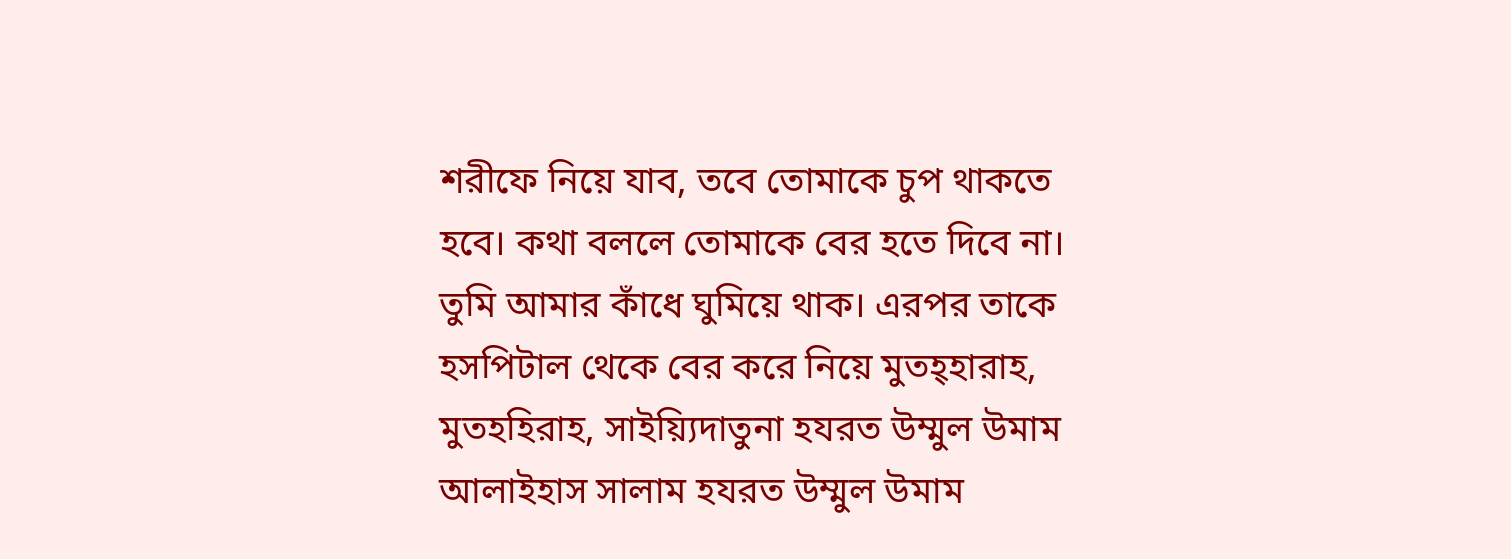শরীফে নিয়ে যাব, তবে তোমাকে চুপ থাকতে হবে। কথা বললে তোমাকে বের হতে দিবে না। তুমি আমার কাঁধে ঘুমিয়ে থাক। এরপর তাকে হসপিটাল থেকে বের করে নিয়ে মুতহ্হারাহ, মুতহহিরাহ, সাইয়্যিদাতুনা হযরত উম্মুল উমাম আলাইহাস সালাম হযরত উম্মুল উমাম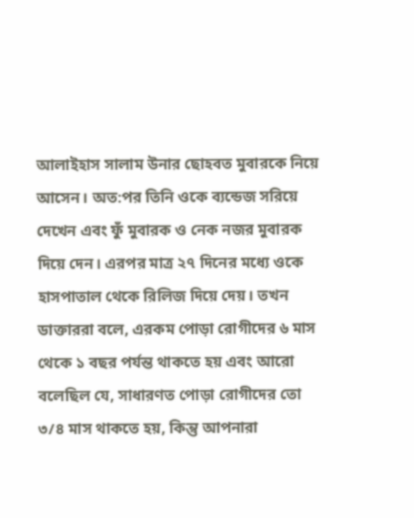আলাইহাস সালাম উনার ছোহবত মুবারকে নিয়ে আসেন। অত:পর তিনি ওকে ব্যন্ডেজ সরিয়ে দেখেন এবং ফুঁ মুবারক ও নেক নজর মুবারক দিয়ে দেন। এরপর মাত্র ২৭ দিনের মধ্যে ওকে হাসপাতাল থেকে রিলিজ দিয়ে দেয়। তখন ডাক্তাররা বলে, এরকম পোড়া রোগীদের ৬ মাস থেকে ১ বছর পর্যন্ত থাকতে হয় এবং আরো বলেছিল যে, সাধারণত পোড়া রোগীদের তো ৩/৪ মাস থাকতে হয়, কিন্তু আপনারা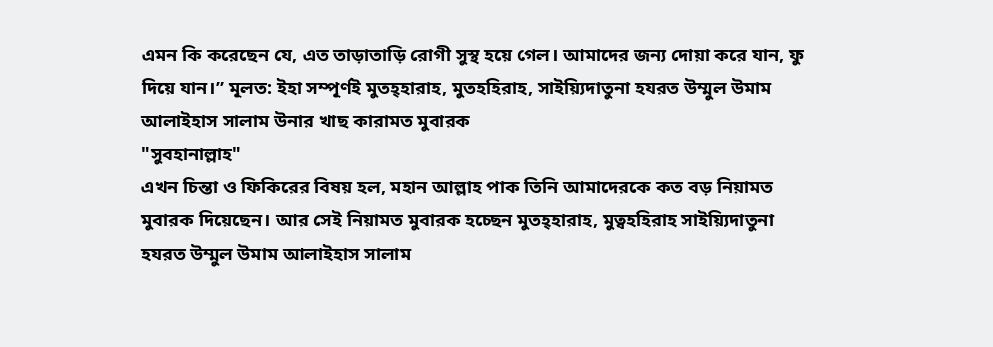এমন কি করেছেন যে, এত তাড়াতাড়ি রোগী সুস্থ হয়ে গেল। আমাদের জন্য দোয়া করে যান, ফু দিয়ে যান।” মূলত: ইহা সম্পূর্ণই মুতহ্হারাহ, মুতহহিরাহ, সাইয়্যিদাতুনা হযরত উম্মুল উমাম আলাইহাস সালাম উনার খাছ কারামত মুবারক
"সুবহানাল্লাহ"
এখন চিন্তা ও ফিকিরের বিষয় হল, মহান আল্লাহ পাক তিনি আমাদেরকে কত বড় নিয়ামত মুবারক দিয়েছেন। আর সেই নিয়ামত মুবারক হচ্ছেন মুতহ্হারাহ, মুত্বহহিরাহ সাইয়্যিদাতুনা হযরত উম্মুল উমাম আলাইহাস সালাম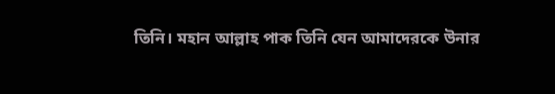তিনি। মহান আল্লাহ পাক তিনি যেন আমাদেরকে উনার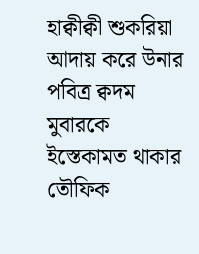হাক্বীক্বী শুকরিয়া আদায় করে উনার পবিত্র ক্বদম মুবারকে ইস্তেকামত থাকার তৌফিক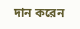দান করেন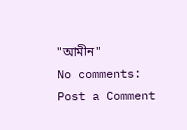"আমীন"
No comments:
Post a Comment